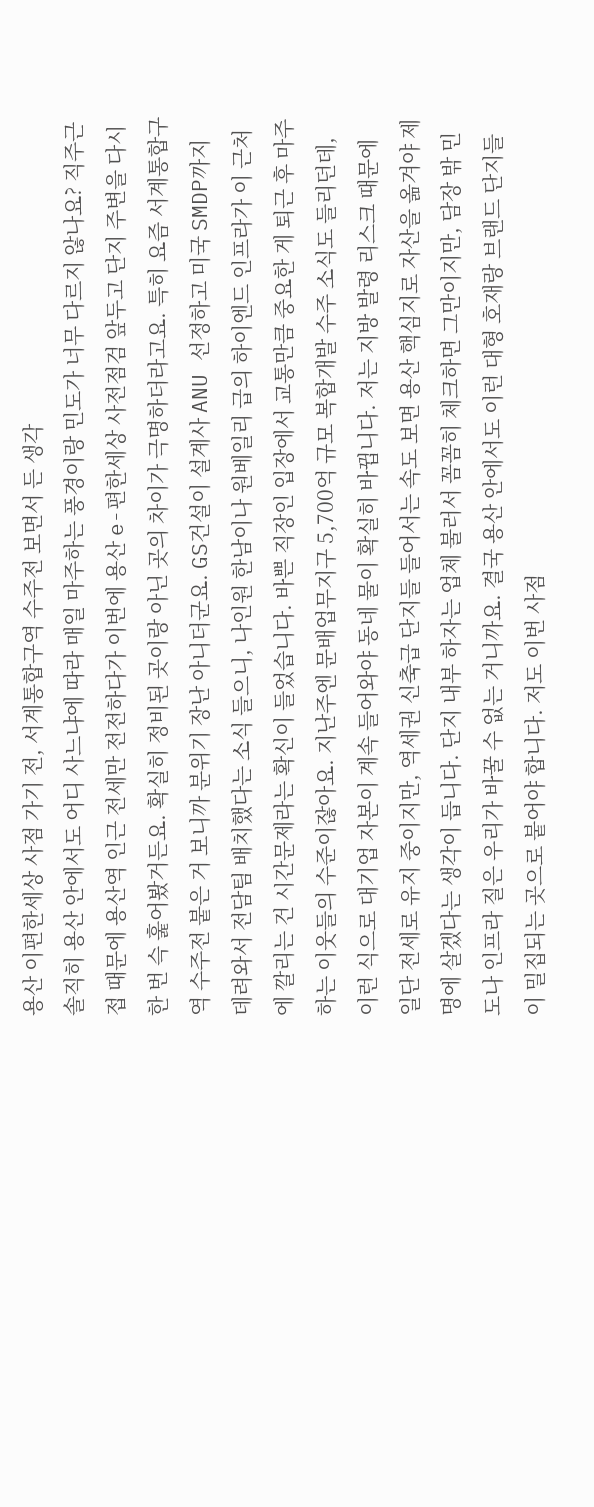용산 이편한세상 사점 가기 전, 서계통합구역 수주전 보면서 든 생각
솔직히 용산 안에서도 어디 사느냐에 따라 매일 마주하는 풍경이랑 민도가 너무 다르지 않나요? 직주근접 때문에 용산역 인근 전세만 전전하다가 이번에 용산 e-편한세상 사전점검 앞두고 단지 주변을 다시 한 번 슥 훑어봤거든요. 확실히 정비된 곳이랑 아닌 곳의 차이가 극명하더라고요. 특히 요즘 서계통합구역 수주전 붙은 거 보니까 분위기 장난 아니더군요. GS건설이 설계사 ANU 선정하고 미국 SMDP까지 데려와서 전담팀 배치했다는 소식 들으니, 나인원 한남이나 원베일리 급의 하이엔드 인프라가 이 근처에 깔리는 건 시간문제라는 확신이 들었습니다. 바쁜 직장인 입장에서 교통만큼 중요한 게 퇴근 후 마주하는 이웃들의 수준이잖아요. 지난주엔 문배업무지구 5,700억 규모 복합개발 수주 소식도 들리던데, 이런 식으로 대기업 자본이 계속 들어와야 동네 물이 확실히 바뀝니다. 저는 지방 발령 리스크 때문에 일단 전세로 유지 중이지만, 역세권 신축급 단지들 들어서는 속도 보면 용산 핵심지로 자산을 옮겨야 제 명에 살겠다는 생각이 듭니다. 단지 내부 하자는 업체 불러서 꼼꼼히 체크하면 그만이지만, 담장 밖 민도나 인프라 질은 우리가 바꿀 수 없는 거니까요. 결국 용산 안에서도 이런 대형 호재랑 브랜드 단지들이 밀집되는 곳으로 붙어야 합니다. 저도 이번 사점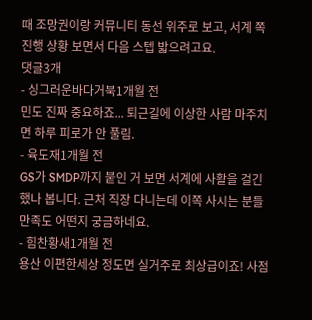때 조망권이랑 커뮤니티 동선 위주로 보고, 서계 쪽 진행 상황 보면서 다음 스텝 밟으려고요.
댓글3개
- 싱그러운바다거북1개월 전
민도 진짜 중요하죠... 퇴근길에 이상한 사람 마주치면 하루 피로가 안 풀림.
- 육도재1개월 전
GS가 SMDP까지 붙인 거 보면 서계에 사활을 걸긴 했나 봅니다. 근처 직장 다니는데 이쪽 사시는 분들 만족도 어떤지 궁금하네요.
- 힘찬황새1개월 전
용산 이편한세상 정도면 실거주로 최상급이죠! 사점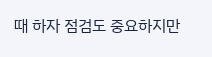때 하자 점검도 중요하지만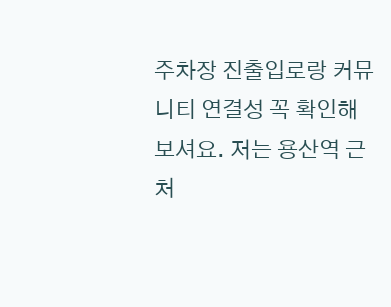주차장 진출입로랑 커뮤니티 연결성 꼭 확인해 보셔요. 저는 용산역 근처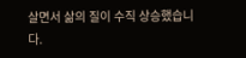살면서 삶의 질이 수직 상승했습니다.